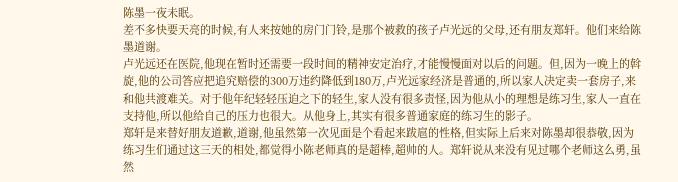陈墨一夜未眠。
差不多快要天亮的时候,有人来按她的房门门铃,是那个被救的孩子卢光远的父母,还有朋友郑轩。他们来给陈墨道谢。
卢光远还在医院,他现在暂时还需要一段时间的精神安定治疗,才能慢慢面对以后的问题。但,因为一晚上的斡旋,他的公司答应把追究赔偿的300万违约降低到180万,卢光远家经济是普通的,所以家人决定卖一套房子,来和他共渡难关。对于他年纪轻轻压迫之下的轻生,家人没有很多责怪,因为他从小的理想是练习生,家人一直在支持他,所以他给自己的压力也很大。从他身上,其实有很多普通家庭的练习生的影子。
郑轩是来替好朋友道歉,道谢,他虽然第一次见面是个看起来跋扈的性格,但实际上后来对陈墨却很恭敬,因为练习生们通过这三天的相处,都觉得小陈老师真的是超棒,超帅的人。郑轩说从来没有见过哪个老师这么勇,虽然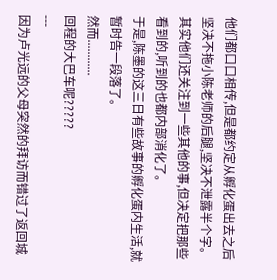他们都口口相传,但是都约定从孵化蛋出去之后坚决不拖小陈老师的后腿,坚决不泄露半个字。
其实他们还关注到一些其他的事,但决定把那些看到的,听到的也都内部消化了。
于是,陈墨的这三日有些故事的孵化蛋内生活,就暂时告一段落了。
然而............
回程的大巴车呢?????
---
因为卢光远的父母突然的拜访而错过了返回城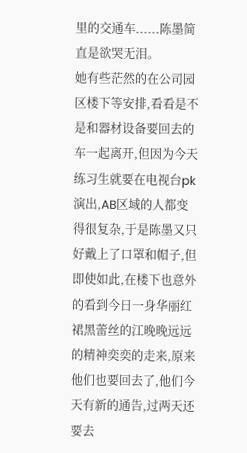里的交通车......陈墨简直是欲哭无泪。
她有些茫然的在公司园区楼下等安排,看看是不是和器材设备要回去的车一起离开,但因为今天练习生就要在电视台pk演出,AB区域的人都变得很复杂,于是陈墨又只好戴上了口罩和帽子,但即使如此,在楼下也意外的看到今日一身华丽红裙黑蕾丝的江晚晚远远的精神奕奕的走来,原来他们也要回去了,他们今天有新的通告,过两天还要去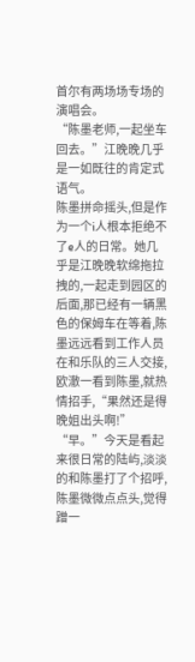首尔有两场场专场的演唱会。
“陈墨老师,一起坐车回去。”江晚晚几乎是一如既往的肯定式语气。
陈墨拼命摇头,但是作为一个i人根本拒绝不了e人的日常。她几乎是江晚晚软绵拖拉拽的,一起走到园区的后面,那已经有一辆黑色的保姆车在等着,陈墨远远看到工作人员在和乐队的三人交接,欧澈一看到陈墨,就热情招手,“果然还是得晚姐出头啊!”
“早。”今天是看起来很日常的陆屿,淡淡的和陈墨打了个招呼,陈墨微微点点头,觉得蹭一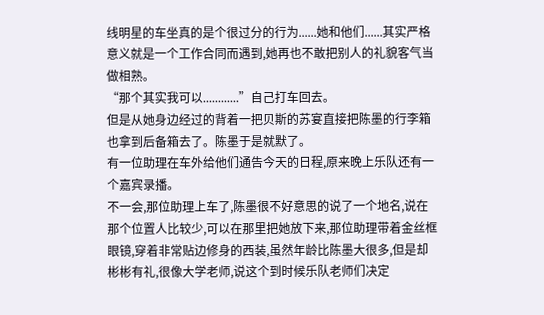线明星的车坐真的是个很过分的行为......她和他们......其实严格意义就是一个工作合同而遇到,她再也不敢把别人的礼貌客气当做相熟。
“那个其实我可以............”自己打车回去。
但是从她身边经过的背着一把贝斯的苏宴直接把陈墨的行李箱也拿到后备箱去了。陈墨于是就默了。
有一位助理在车外给他们通告今天的日程,原来晚上乐队还有一个嘉宾录播。
不一会,那位助理上车了,陈墨很不好意思的说了一个地名,说在那个位置人比较少,可以在那里把她放下来,那位助理带着金丝框眼镜,穿着非常贴边修身的西装,虽然年龄比陈墨大很多,但是却彬彬有礼,很像大学老师,说这个到时候乐队老师们决定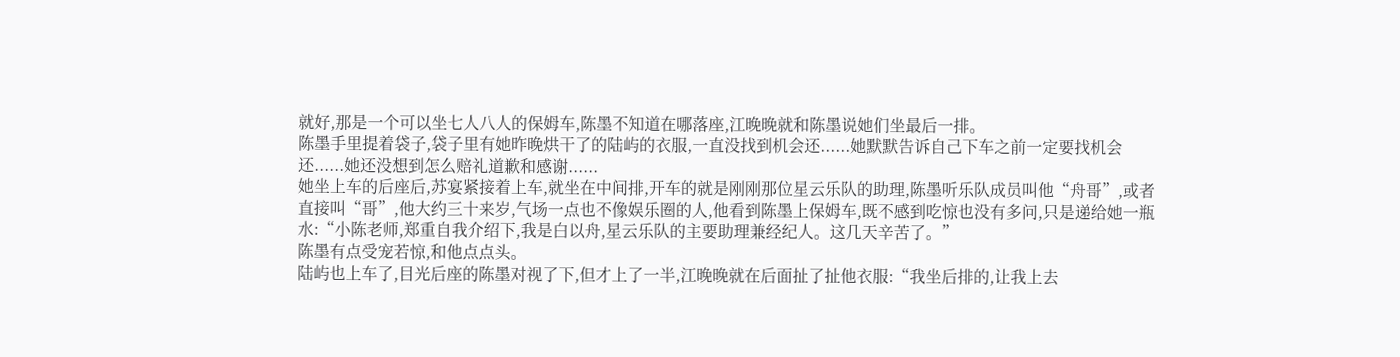就好,那是一个可以坐七人八人的保姆车,陈墨不知道在哪落座,江晚晚就和陈墨说她们坐最后一排。
陈墨手里提着袋子,袋子里有她昨晚烘干了的陆屿的衣服,一直没找到机会还......她默默告诉自己下车之前一定要找机会还......她还没想到怎么赔礼道歉和感谢......
她坐上车的后座后,苏宴紧接着上车,就坐在中间排,开车的就是刚刚那位星云乐队的助理,陈墨听乐队成员叫他“舟哥”,或者直接叫“哥”,他大约三十来岁,气场一点也不像娱乐圈的人,他看到陈墨上保姆车,既不感到吃惊也没有多问,只是递给她一瓶水:“小陈老师,郑重自我介绍下,我是白以舟,星云乐队的主要助理兼经纪人。这几天辛苦了。”
陈墨有点受宠若惊,和他点点头。
陆屿也上车了,目光后座的陈墨对视了下,但才上了一半,江晚晚就在后面扯了扯他衣服:“我坐后排的,让我上去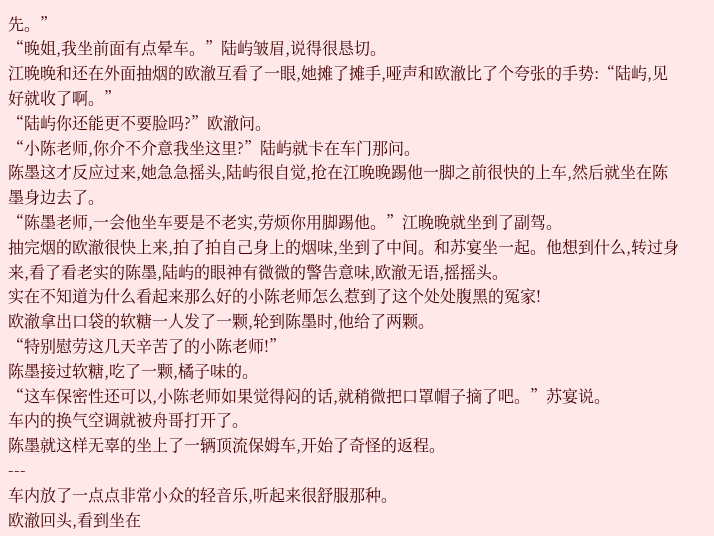先。”
“晚姐,我坐前面有点晕车。”陆屿皱眉,说得很恳切。
江晚晚和还在外面抽烟的欧澈互看了一眼,她摊了摊手,哑声和欧澈比了个夸张的手势:“陆屿,见好就收了啊。”
“陆屿你还能更不要脸吗?”欧澈问。
“小陈老师,你介不介意我坐这里?”陆屿就卡在车门那问。
陈墨这才反应过来,她急急摇头,陆屿很自觉,抢在江晚晚踢他一脚之前很快的上车,然后就坐在陈墨身边去了。
“陈墨老师,一会他坐车要是不老实,劳烦你用脚踢他。”江晚晚就坐到了副驾。
抽完烟的欧澈很快上来,拍了拍自己身上的烟味,坐到了中间。和苏宴坐一起。他想到什么,转过身来,看了看老实的陈墨,陆屿的眼神有微微的警告意味,欧澈无语,摇摇头。
实在不知道为什么看起来那么好的小陈老师怎么惹到了这个处处腹黑的冤家!
欧澈拿出口袋的软糖一人发了一颗,轮到陈墨时,他给了两颗。
“特别慰劳这几天辛苦了的小陈老师!”
陈墨接过软糖,吃了一颗,橘子味的。
“这车保密性还可以,小陈老师如果觉得闷的话,就稍微把口罩帽子摘了吧。”苏宴说。
车内的换气空调就被舟哥打开了。
陈墨就这样无辜的坐上了一辆顶流保姆车,开始了奇怪的返程。
---
车内放了一点点非常小众的轻音乐,听起来很舒服那种。
欧澈回头,看到坐在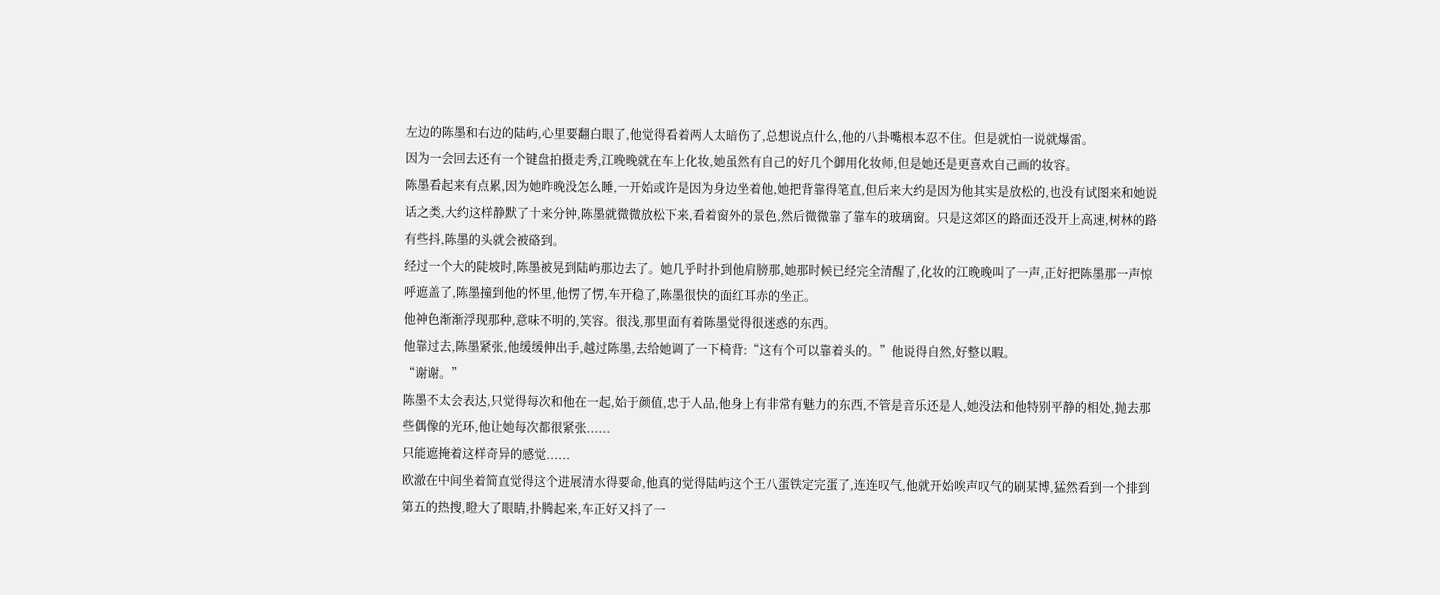左边的陈墨和右边的陆屿,心里要翻白眼了,他觉得看着两人太暗伤了,总想说点什么,他的八卦嘴根本忍不住。但是就怕一说就爆雷。
因为一会回去还有一个键盘拍摄走秀,江晚晚就在车上化妆,她虽然有自己的好几个御用化妆师,但是她还是更喜欢自己画的妆容。
陈墨看起来有点累,因为她昨晚没怎么睡,一开始或许是因为身边坐着他,她把背靠得笔直,但后来大约是因为他其实是放松的,也没有试图来和她说话之类,大约这样静默了十来分钟,陈墨就微微放松下来,看着窗外的景色,然后微微靠了靠车的玻璃窗。只是这郊区的路面还没开上高速,树林的路有些抖,陈墨的头就会被硌到。
经过一个大的陡坡时,陈墨被晃到陆屿那边去了。她几乎时扑到他肩膀那,她那时候已经完全清醒了,化妆的江晚晚叫了一声,正好把陈墨那一声惊呼遮盖了,陈墨撞到他的怀里,他愣了愣,车开稳了,陈墨很快的面红耳赤的坐正。
他神色渐渐浮现那种,意味不明的,笑容。很浅,那里面有着陈墨觉得很迷惑的东西。
他靠过去,陈墨紧张,他缓缓伸出手,越过陈墨,去给她调了一下椅背:“这有个可以靠着头的。”他说得自然,好整以暇。
“谢谢。”
陈墨不太会表达,只觉得每次和他在一起,始于颜值,忠于人品,他身上有非常有魅力的东西,不管是音乐还是人,她没法和他特别平静的相处,抛去那些偶像的光环,他让她每次都很紧张......
只能遮掩着这样奇异的感觉......
欧澈在中间坐着简直觉得这个进展清水得要命,他真的觉得陆屿这个王八蛋铁定完蛋了,连连叹气,他就开始唉声叹气的刷某博,猛然看到一个排到第五的热搜,瞪大了眼睛,扑腾起来,车正好又抖了一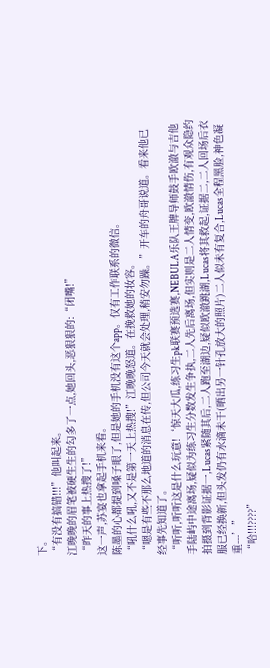下。
“有没有搞错!!!”他叫起来。
江晚晚的眉笔被硬生生的勾多了一点,她回头,恶狠狠的:“闭嘴!”
“昨天的事上热搜了!”
这一声,苏宴也拿起手机来看。
陈墨的心都提到嗓子眼了,但是她的手机没有这个app。仅有工作联系的微信。
“吼什么吼,又不是第一天上热搜!”江晚晚怒道。在挽救她的妆容。
“嗯是有些不那么地道的消息在传,但公司今天就会处理,稍安勿躁。”开车的舟哥说道。看来他已经事先知道了。
“听听,听听这是什么玩意!‘惊天大瓜,练习生pk联赛预选赛,NEBULA乐队王牌导师鼓手欧澈与吉他手陆屿中途离场,疑似为练习生分数发生争执,二人先后离场,但实则是二人情变,欧澈情伤,有观众隐约拍摄到背影证据一,Lucas紧随其后,二人跑至湖边,疑似欧澈跳湖,Lucas将其救起,证据二,二人回场后衣服已经换新,但头发仍有水滴未干(晒出另一针孔放大的照片)二人似未有复合,Lucas全程黑脸,神色凝重---’”
“哈!!!????”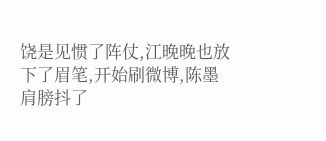饶是见惯了阵仗,江晚晚也放下了眉笔,开始刷微博,陈墨肩膀抖了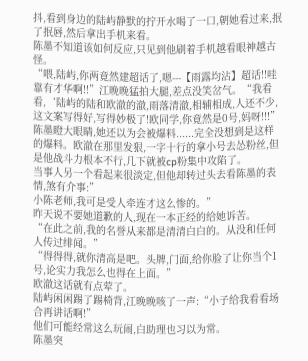抖,看到身边的陆屿静默的拧开水喝了一口,朝她看过来,抿了抿唇,然后拿出手机来看。
陈墨不知道该如何反应,只见到他刷着手机越看眼神越古怪。
“喂,陆屿,你两竟然建超话了,嗯---【雨露均沾】超话!!哇靠有才华啊!!”江晚晚猛拍大腿,差点没笑岔气。“我看看,‘陆屿的陆和欧澈的澈,雨落清澈,相辅相成,人还不少,这文案写得好,写得妙极了!欧同学,你竟然是0号,妈呀!!!”
陈墨瞪大眼睛,她还以为会被爆料......完全没想到是这样的爆料。欧澈在那里发狠,一字十行的拿小号去怂粉丝,但是他战斗力根本不行,几下就被cp粉集中攻陷了。
当事人另一个看起来很淡定,但他却转过头去看陈墨的表情,煞有介事:”
小陈老师,我可是受人牵连才这么惨的。”
昨天说不要她道歉的人,现在一本正经的给她诉苦。
“在此之前,我的名誉从来都是清清白白的。从没和任何人传过绯闻。”
“得得得,就你清高是吧。头牌,门面,给你脸了让你当个1号,论实力我怎么也得在上面。”
欧澈这话就有点荤了。
陆屿闲闲踢了踢椅背,江晚晚咳了一声:“小子给我看看场合再讲话啊!”
他们可能经常这么玩闹,白助理也习以为常。
陈墨突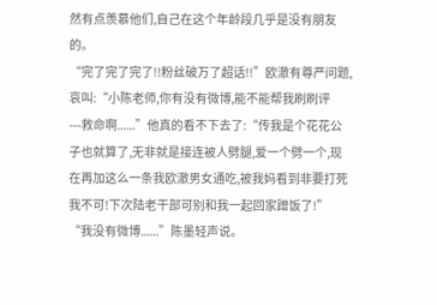然有点羡慕他们,自己在这个年龄段几乎是没有朋友的。
“完了完了完了!!粉丝破万了超话!!”欧澈有尊严问题,哀叫:“小陈老师,你有没有微博,能不能帮我刷刷评---救命啊......”他真的看不下去了:“传我是个花花公子也就算了,无非就是接连被人劈腿,爱一个劈一个,现在再加这么一条我欧澈男女通吃,被我妈看到非要打死我不可!下次陆老干部可别和我一起回家蹭饭了!”
“我没有微博......”陈墨轻声说。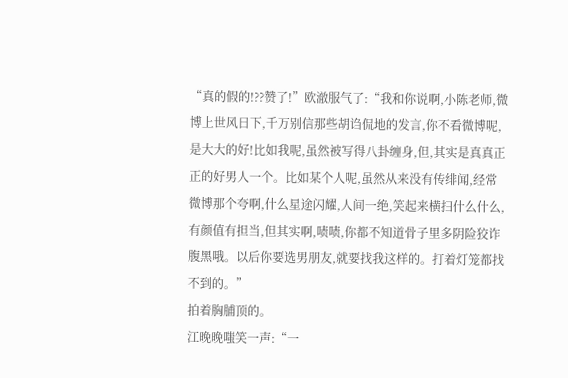“真的假的!??赞了!”欧澈服气了:“我和你说啊,小陈老师,微博上世风日下,千万别信那些胡诌侃地的发言,你不看微博呢,是大大的好!比如我呢,虽然被写得八卦缠身,但,其实是真真正正的好男人一个。比如某个人呢,虽然从来没有传绯闻,经常微博那个夸啊,什么星途闪耀,人间一绝,笑起来横扫什么什么,有颜值有担当,但其实啊,啧啧,你都不知道骨子里多阴险狡诈腹黑哦。以后你要选男朋友,就要找我这样的。打着灯笼都找不到的。”
拍着胸脯顶的。
江晚晚嗤笑一声:“一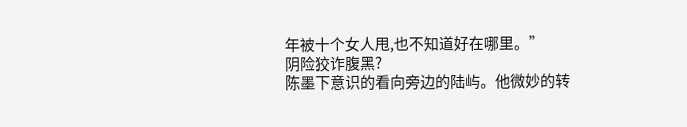年被十个女人甩,也不知道好在哪里。”
阴险狡诈腹黑?
陈墨下意识的看向旁边的陆屿。他微妙的转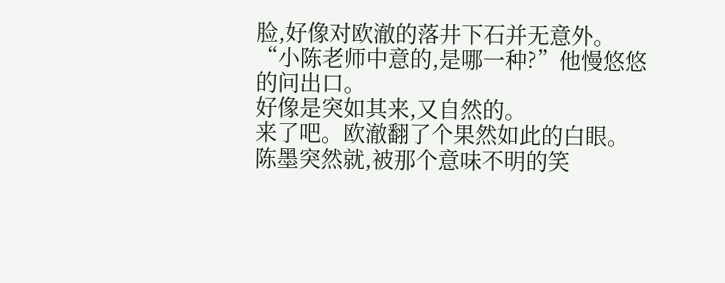脸,好像对欧澈的落井下石并无意外。
“小陈老师中意的,是哪一种?”他慢悠悠的问出口。
好像是突如其来,又自然的。
来了吧。欧澈翻了个果然如此的白眼。
陈墨突然就,被那个意味不明的笑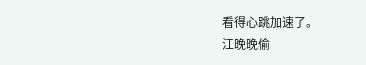看得心跳加速了。
江晚晚偷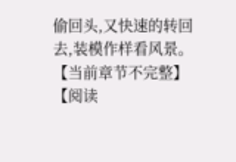偷回头,又快速的转回去,装模作样看风景。
【当前章节不完整】
【阅读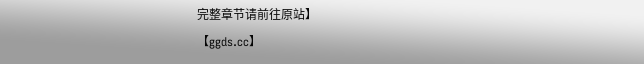完整章节请前往原站】
【ggds.cc】